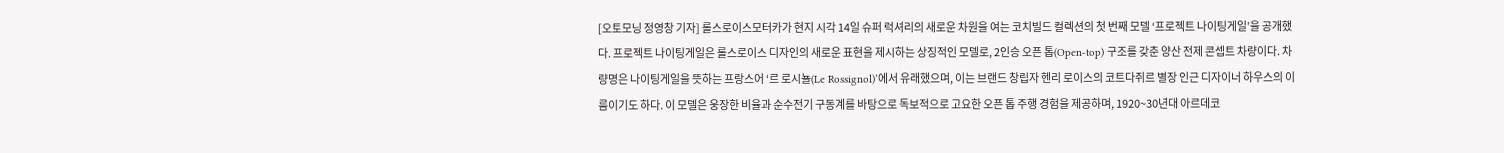[오토모닝 정영창 기자] 롤스로이스모터카가 현지 시각 14일 슈퍼 럭셔리의 새로운 차원을 여는 코치빌드 컬렉션의 첫 번째 모델 ‘프로젝트 나이팅게일’을 공개했다. 프로젝트 나이팅게일은 롤스로이스 디자인의 새로운 표현을 제시하는 상징적인 모델로, 2인승 오픈 톱(Open-top) 구조를 갖춘 양산 전제 콘셉트 차량이다. 차량명은 나이팅게일을 뜻하는 프랑스어 ‘르 로시뇰(Le Rossignol)’에서 유래했으며, 이는 브랜드 창립자 헨리 로이스의 코트다쥐르 별장 인근 디자이너 하우스의 이름이기도 하다. 이 모델은 웅장한 비율과 순수전기 구동계를 바탕으로 독보적으로 고요한 오픈 톱 주행 경험을 제공하며, 1920~30년대 아르데코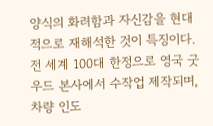양식의 화려함과 자신감을 현대적으로 재해석한 것이 특징이다. 전 세계 100대 한정으로 영국 굿우드 본사에서 수작업 제작되며, 차량 인도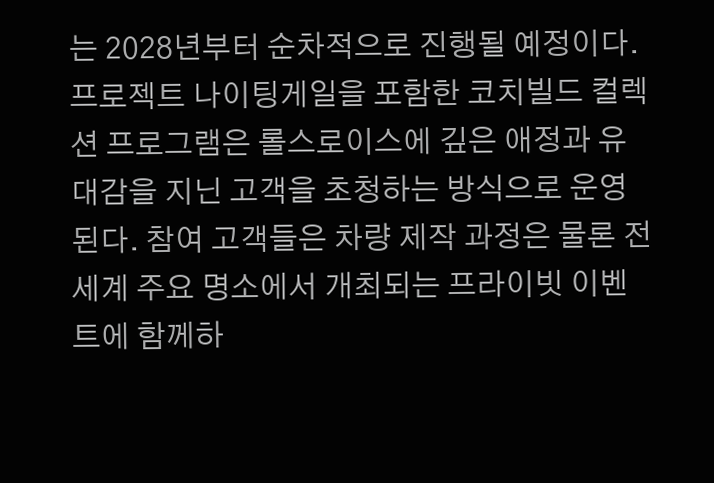는 2028년부터 순차적으로 진행될 예정이다. 프로젝트 나이팅게일을 포함한 코치빌드 컬렉션 프로그램은 롤스로이스에 깊은 애정과 유대감을 지닌 고객을 초청하는 방식으로 운영된다. 참여 고객들은 차량 제작 과정은 물론 전 세계 주요 명소에서 개최되는 프라이빗 이벤트에 함께하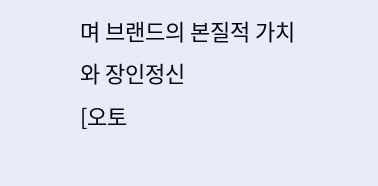며 브랜드의 본질적 가치와 장인정신
[오토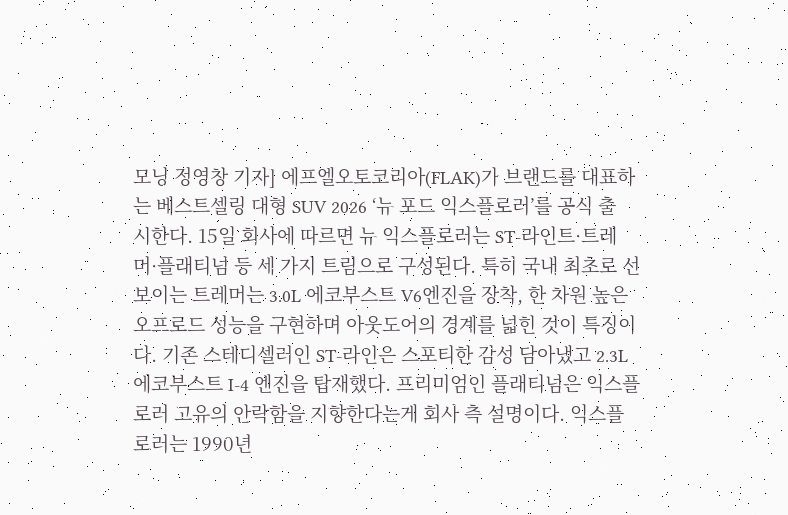모닝 정영창 기자] 에프엘오토코리아(FLAK)가 브랜드를 대표하는 베스트셀링 대형 SUV 2026 ‘뉴 포드 익스플로러’를 공식 출시한다. 15일 회사에 따르면 뉴 익스플로러는 ST-라인트·트레머·플래티넘 등 세 가지 트림으로 구성된다. 특히 국내 최초로 선보이는 트레머는 3.0L 에코부스트 V6엔진을 장착, 한 차원 높은 오프로드 성능을 구현하며 아웃도어의 경계를 넓힌 것이 특징이다. 기존 스테디셀러인 ST-라인은 스포티한 감성 담아냈고 2.3L 에코부스트 I-4 엔진을 탑재했다. 프리미엄인 플래티넘은 익스플로러 고유의 안락함을 지향한다는게 회사 측 설명이다. 익스플로러는 1990년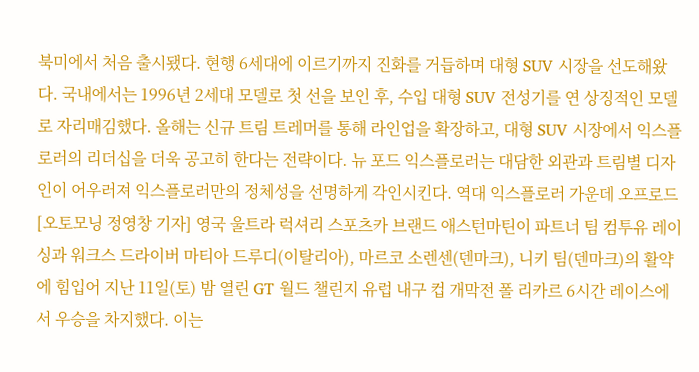북미에서 처음 출시됐다. 현행 6세대에 이르기까지 진화를 거듭하며 대형 SUV 시장을 선도해왔다. 국내에서는 1996년 2세대 모델로 첫 선을 보인 후, 수입 대형 SUV 전성기를 연 상징적인 모델로 자리매김했다. 올해는 신규 트림 트레머를 통해 라인업을 확장하고, 대형 SUV 시장에서 익스플로러의 리더십을 더욱 공고히 한다는 전략이다. 뉴 포드 익스플로러는 대담한 외관과 트림별 디자인이 어우러져 익스플로러만의 정체성을 선명하게 각인시킨다. 역대 익스플로러 가운데 오프로드
[오토모닝 정영창 기자] 영국 울트라 럭셔리 스포츠카 브랜드 애스턴마틴이 파트너 팀 컴투유 레이싱과 워크스 드라이버 마티아 드루디(이탈리아), 마르코 소렌센(덴마크), 니키 팀(덴마크)의 활약에 힘입어 지난 11일(토) 밤 열린 GT 월드 챌린지 유럽 내구 컵 개막전 폴 리카르 6시간 레이스에서 우승을 차지했다. 이는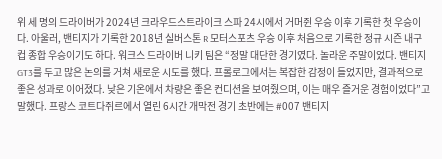위 세 명의 드라이버가 2024년 크라우드스트라이크 스파 24시에서 거머쥔 우승 이후 기록한 첫 우승이다. 아울러, 밴티지가 기록한 2018년 실버스톤 R 모터스포츠 우승 이후 처음으로 기록한 정규 시즌 내구 컵 종합 우승이기도 하다. 워크스 드라이버 니키 팀은 “정말 대단한 경기였다. 놀라운 주말이었다. 밴티지 GT3를 두고 많은 논의를 거쳐 새로운 시도를 했다. 프롤로그에서는 복잡한 감정이 들었지만, 결과적으로 좋은 성과로 이어졌다. 낮은 기온에서 차량은 좋은 컨디션을 보여줬으며, 이는 매우 즐거운 경험이었다”고 말했다. 프랑스 코트다쥐르에서 열린 6시간 개막전 경기 초반에는 #007 밴티지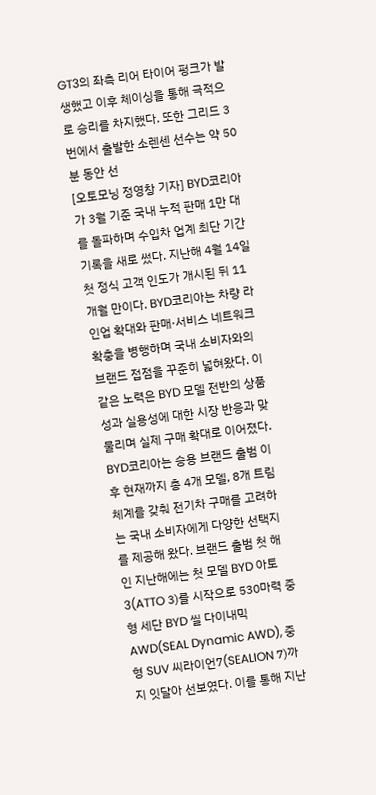GT3의 좌측 리어 타이어 펑크가 발생했고 이후 체이싱을 통해 극적으로 승리를 차지했다. 또한 그리드 3번에서 출발한 소렌센 선수는 약 50분 동안 선
[오토모닝 정영창 기자] BYD코리아가 3월 기준 국내 누적 판매 1만 대를 돌파하며 수입차 업계 최단 기간 기록을 새로 썼다. 지난해 4월 14일 첫 정식 고객 인도가 개시된 뒤 11개월 만이다. BYD코리아는 차량 라인업 확대와 판매·서비스 네트워크 확충을 병행하며 국내 소비자와의 브랜드 접점을 꾸준히 넓혀왔다. 이 같은 노력은 BYD 모델 전반의 상품성과 실용성에 대한 시장 반응과 맞물리며 실제 구매 확대로 이어졌다. BYD코리아는 승용 브랜드 출범 이후 현재까지 총 4개 모델, 8개 트림 체계를 갖춰 전기차 구매를 고려하는 국내 소비자에게 다양한 선택지를 제공해 왔다. 브랜드 출범 첫 해인 지난해에는 첫 모델 BYD 아토3(ATTO 3)를 시작으로 530마력 중형 세단 BYD 씰 다이내믹 AWD(SEAL Dynamic AWD), 중형 SUV 씨라이언7(SEALION 7)까지 잇달아 선보였다. 이를 통해 지난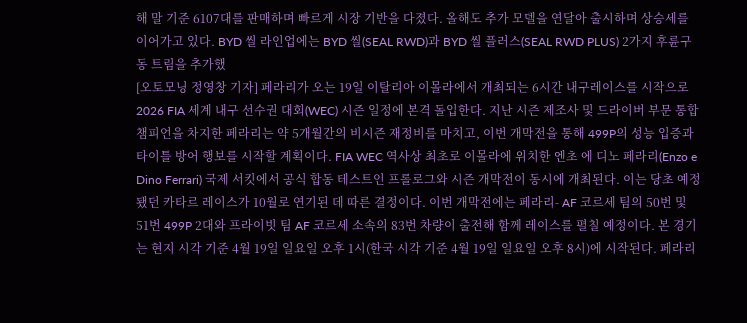해 말 기준 6107대를 판매하며 빠르게 시장 기반을 다졌다. 올해도 추가 모델을 연달아 출시하며 상승세를 이어가고 있다. BYD 씰 라인업에는 BYD 씰(SEAL RWD)과 BYD 씰 플러스(SEAL RWD PLUS) 2가지 후륜구동 트림을 추가했
[오토모닝 정영창 기자] 페라리가 오는 19일 이탈리아 이몰라에서 개최되는 6시간 내구레이스를 시작으로 2026 FIA 세계 내구 선수권 대회(WEC) 시즌 일정에 본격 돌입한다. 지난 시즌 제조사 및 드라이버 부문 통합 챔피언을 차지한 페라리는 약 5개월간의 비시즌 재정비를 마치고, 이번 개막전을 통해 499P의 성능 입증과 타이틀 방어 행보를 시작할 계획이다. FIA WEC 역사상 최초로 이몰라에 위치한 엔초 에 디노 페라리(Enzo e Dino Ferrari) 국제 서킷에서 공식 합동 테스트인 프롤로그와 시즌 개막전이 동시에 개최된다. 이는 당초 예정됐던 카타르 레이스가 10월로 연기된 데 따른 결정이다. 이번 개막전에는 페라리- AF 코르세 팀의 50번 및 51번 499P 2대와 프라이빗 팀 AF 코르세 소속의 83번 차량이 출전해 함께 레이스를 펼칠 예정이다. 본 경기는 현지 시각 기준 4월 19일 일요일 오후 1시(한국 시각 기준 4월 19일 일요일 오후 8시)에 시작된다. 페라리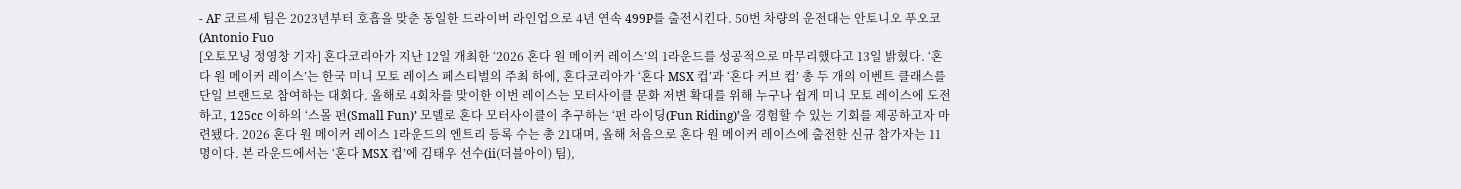- AF 코르세 팀은 2023년부터 호흡을 맞춘 동일한 드라이버 라인업으로 4년 연속 499P를 출전시킨다. 50번 차량의 운전대는 안토니오 푸오코(Antonio Fuo
[오토모닝 정영창 기자] 혼다코리아가 지난 12일 개최한 ‘2026 혼다 원 메이커 레이스’의 1라운드를 성공적으로 마무리했다고 13일 밝혔다. ‘혼다 원 메이커 레이스’는 한국 미니 모토 레이스 페스티벌의 주최 하에, 혼다코리아가 ‘혼다 MSX 컵’과 ‘혼다 커브 컵’ 총 두 개의 이벤트 클래스를 단일 브랜드로 참여하는 대회다. 올해로 4회차를 맞이한 이번 레이스는 모터사이클 문화 저변 확대를 위해 누구나 쉽게 미니 모토 레이스에 도전하고, 125cc 이하의 ‘스몰 펀(Small Fun)’ 모델로 혼다 모터사이클이 추구하는 ‘펀 라이딩(Fun Riding)’을 경험할 수 있는 기회를 제공하고자 마련됐다. 2026 혼다 원 메이커 레이스 1라운드의 엔트리 등록 수는 총 21대며, 올해 처음으로 혼다 원 메이커 레이스에 출전한 신규 참가자는 11명이다. 본 라운드에서는 ‘혼다 MSX 컵’에 김태우 선수(ii(더블아이) 팀),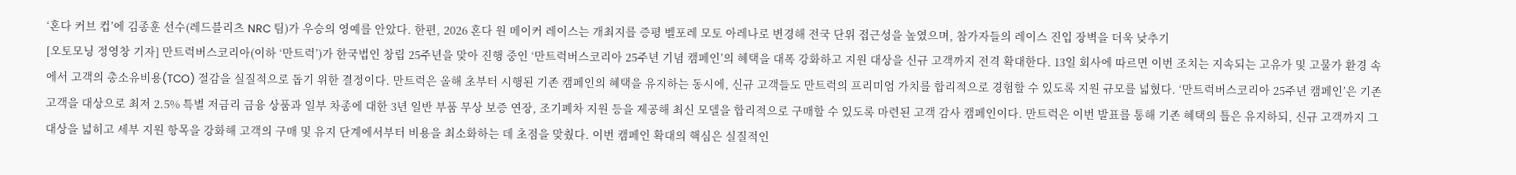‘혼다 커브 컵’에 김종훈 선수(레드블리츠 NRC 팀)가 우승의 영예를 안았다. 한편, 2026 혼다 원 메이커 레이스는 개최지를 증평 벨포레 모토 아레나로 변경해 전국 단위 접근성을 높였으며, 참가자들의 레이스 진입 장벽을 더욱 낮추기
[오토모닝 정영창 기자] 만트럭버스코리아(이하 ‘만트럭’)가 한국법인 창립 25주년을 맞아 진행 중인 ‘만트럭버스코리아 25주년 기념 캠페인’의 혜택을 대폭 강화하고 지원 대상을 신규 고객까지 전격 확대한다. 13일 회사에 따르면 이번 조치는 지속되는 고유가 및 고물가 환경 속에서 고객의 총소유비용(TCO) 절감을 실질적으로 돕기 위한 결정이다. 만트럭은 올해 초부터 시행된 기존 캠페인의 혜택을 유지하는 동시에, 신규 고객들도 만트럭의 프리미엄 가치를 합리적으로 경험할 수 있도록 지원 규모를 넓혔다. ‘만트럭버스코리아 25주년 캠페인’은 기존 고객을 대상으로 최저 2.5% 특별 저금리 금융 상품과 일부 차종에 대한 3년 일반 부품 무상 보증 연장, 조기폐차 지원 등을 제공해 최신 모델을 합리적으로 구매할 수 있도록 마련된 고객 감사 캠페인이다. 만트럭은 이번 발표를 통해 기존 혜택의 틀은 유지하되, 신규 고객까지 그 대상을 넓히고 세부 지원 항목을 강화해 고객의 구매 및 유지 단계에서부터 비용을 최소화하는 데 초점을 맞췄다. 이번 캠페인 확대의 핵심은 실질적인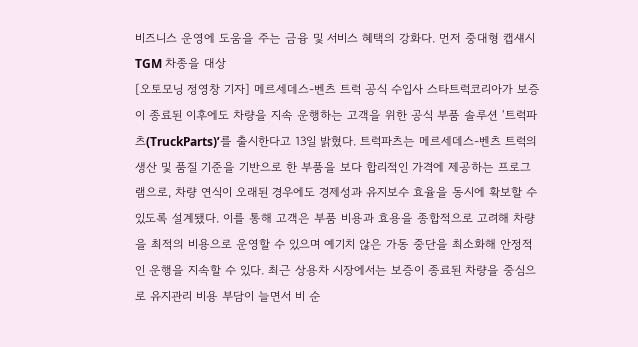비즈니스 운영에 도움을 주는 금융 및 서비스 혜택의 강화다. 먼저 중대형 캡섀시 TGM 차종을 대상
[오토모닝 정영창 기자] 메르세데스-벤츠 트럭 공식 수입사 스타트럭코리아가 보증이 종료된 이후에도 차량을 지속 운행하는 고객을 위한 공식 부품 솔루션 ‘트럭파츠(TruckParts)’를 출시한다고 13일 밝혔다. 트럭파츠는 메르세데스-벤츠 트럭의 생산 및 품질 기준을 기반으로 한 부품을 보다 합리적인 가격에 제공하는 프로그램으로, 차량 연식이 오래된 경우에도 경제성과 유지보수 효율을 동시에 확보할 수 있도록 설계됐다. 이를 통해 고객은 부품 비용과 효용을 종합적으로 고려해 차량을 최적의 비용으로 운영할 수 있으며 예기치 않은 가동 중단을 최소화해 안정적인 운행을 지속할 수 있다. 최근 상용차 시장에서는 보증이 종료된 차량을 중심으로 유지관리 비용 부담이 늘면서 비 순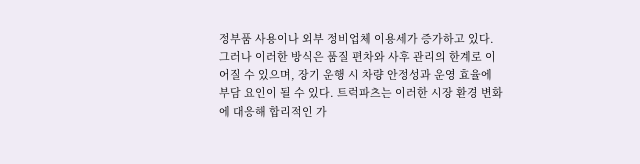정부품 사용이나 외부 정비업체 이용세가 증가하고 있다. 그러나 이러한 방식은 품질 편차와 사후 관리의 한계로 이어질 수 있으며, 장기 운행 시 차량 안정성과 운영 효율에 부담 요인이 될 수 있다. 트럭파츠는 이러한 시장 환경 변화에 대응해 합리적인 가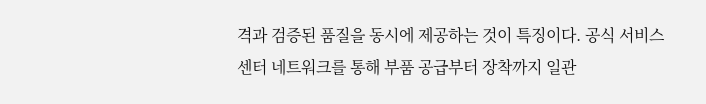격과 검증된 품질을 동시에 제공하는 것이 특징이다. 공식 서비스센터 네트워크를 통해 부품 공급부터 장착까지 일관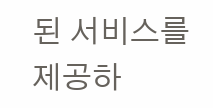된 서비스를 제공하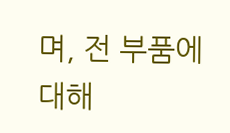며, 전 부품에 대해